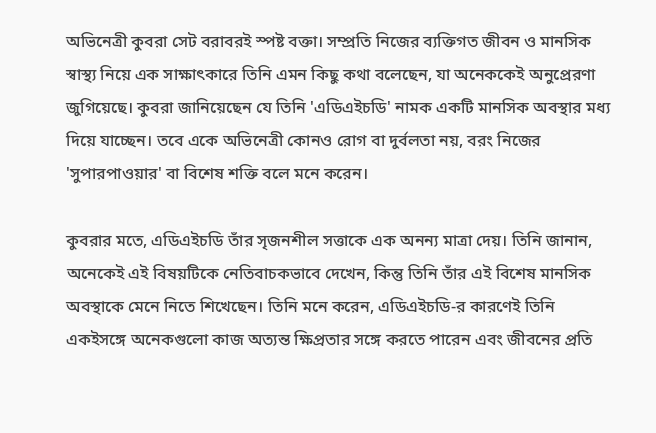অভিনেত্রী কুবরা সেট বরাবরই স্পষ্ট বক্তা। সম্প্রতি নিজের ব্যক্তিগত জীবন ও মানসিক স্বাস্থ্য নিয়ে এক সাক্ষাৎকারে তিনি এমন কিছু কথা বলেছেন, যা অনেককেই অনুপ্রেরণা জুগিয়েছে। কুবরা জানিয়েছেন যে তিনি 'এডিএইচডি' নামক একটি মানসিক অবস্থার মধ্য দিয়ে যাচ্ছেন। তবে একে অভিনেত্রী কোনও রোগ বা দুর্বলতা নয়, বরং নিজের 'সুপারপাওয়ার' বা বিশেষ শক্তি বলে মনে করেন।

কুবরার মতে, এডিএইচডি তাঁর সৃজনশীল সত্তাকে এক অনন্য মাত্রা দেয়। তিনি জানান, অনেকেই এই বিষয়টিকে নেতিবাচকভাবে দেখেন, কিন্তু তিনি তাঁর এই বিশেষ মানসিক অবস্থাকে মেনে নিতে শিখেছেন। তিনি মনে করেন, এডিএইচডি-র কারণেই তিনি একইসঙ্গে অনেকগুলো কাজ অত্যন্ত ক্ষিপ্রতার সঙ্গে করতে পারেন এবং জীবনের প্রতি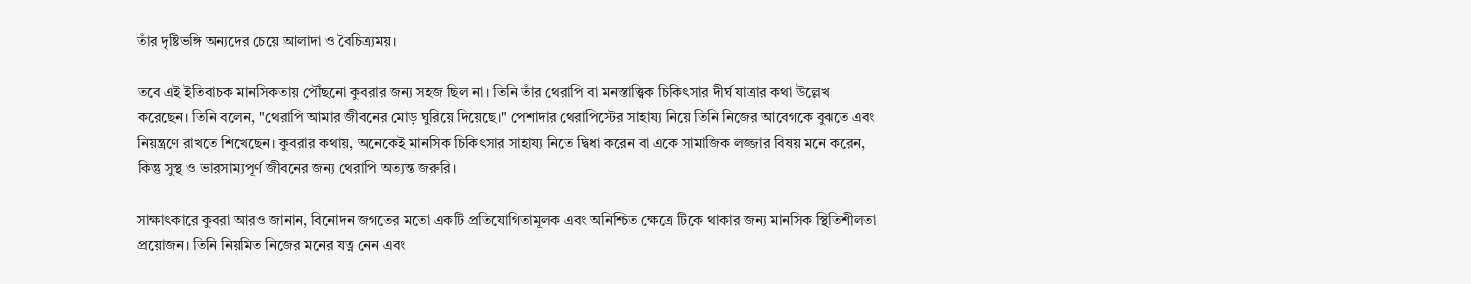তাঁর দৃষ্টিভঙ্গি অন্যদের চেয়ে আলাদা ও বৈচিত্র্যময়।

তবে এই ইতিবাচক মানসিকতায় পৌঁছনো কুবরার জন্য সহজ ছিল না। তিনি তাঁর থেরাপি বা মনস্তাত্ত্বিক চিকিৎসার দীর্ঘ যাত্রার কথা উল্লেখ করেছেন। তিনি বলেন, "থেরাপি আমার জীবনের মোড় ঘুরিয়ে দিয়েছে।" পেশাদার থেরাপিস্টের সাহায্য নিয়ে তিনি নিজের আবেগকে বুঝতে এবং নিয়ন্ত্রণে রাখতে শিখেছেন। কুবরার কথায়, অনেকেই মানসিক চিকিৎসার সাহায্য নিতে দ্বিধা করেন বা একে সামাজিক লজ্জার বিষয় মনে করেন, কিন্তু সুস্থ ও ভারসাম্যপূর্ণ জীবনের জন্য থেরাপি অত্যন্ত জরুরি।

সাক্ষাৎকারে কুবরা আরও জানান, বিনোদন জগতের মতো একটি প্রতিযোগিতামূলক এবং অনিশ্চিত ক্ষেত্রে টিকে থাকার জন্য মানসিক স্থিতিশীলতা প্রয়োজন। তিনি নিয়মিত নিজের মনের যত্ন নেন এবং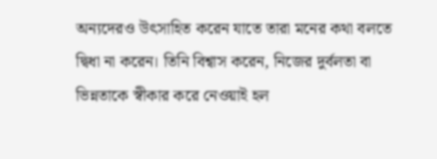অন্যদেরও উৎসাহিত করেন যাতে তারা মনের কথা বলতে দ্বিধা না করেন। তিনি বিশ্বাস করেন, নিজের দুর্বলতা বা ভিন্নতাকে স্বীকার করে নেওয়াই হল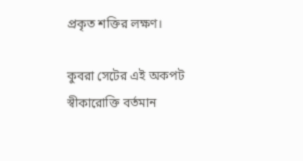প্রকৃত শক্তির লক্ষণ।

কুবরা সেটের এই অকপট স্বীকারোক্তি বর্তমান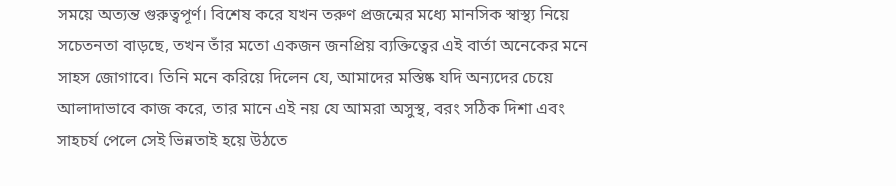সময়ে অত্যন্ত গুরুত্বপূর্ণ। বিশেষ করে যখন তরুণ প্রজন্মের মধ্যে মানসিক স্বাস্থ্য নিয়ে সচেতনতা বাড়ছে, তখন তাঁর মতো একজন জনপ্রিয় ব্যক্তিত্বের এই বার্তা অনেকের মনে সাহস জোগাবে। তিনি মনে করিয়ে দিলেন যে, আমাদের মস্তিষ্ক যদি অন্যদের চেয়ে আলাদাভাবে কাজ করে, তার মানে এই নয় যে আমরা অসুস্থ, বরং সঠিক দিশা এবং সাহচর্য পেলে সেই ভিন্নতাই হয়ে উঠতে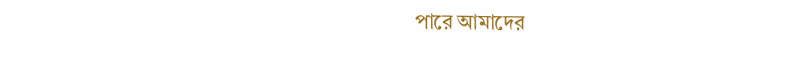পারে আমাদের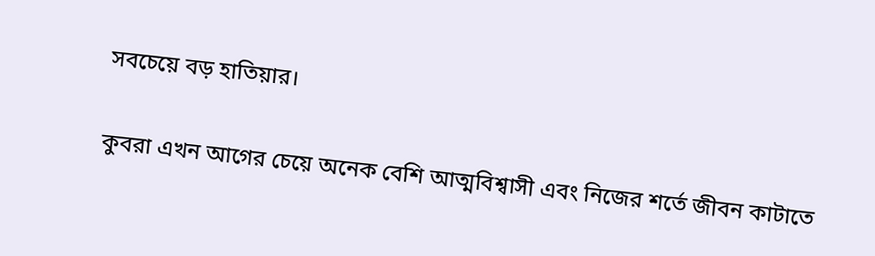সবচেয়ে বড় হাতিয়ার।

কুবরা এখন আগের চেয়ে অনেক বেশি আত্মবিশ্বাসী এবং নিজের শর্তে জীবন কাটাতে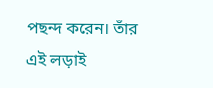পছন্দ করেন। তাঁর এই লড়াই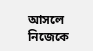আসলে নিজেকে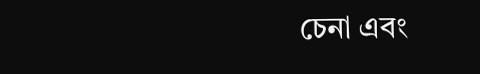চেনা এবং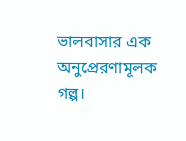ভালবাসার এক অনুপ্রেরণামূলক গল্প।